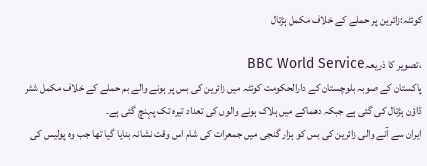کوئٹہ:زائرین پر حملے کے خلاف مکمل ہڑتال

،تصویر کا ذریعہBBC World Service
پاکستان کے صوبہ بلوچستان کے دارالحکومت کوئٹہ میں زائرین کی بس پر ہونے والے بم حملے کے خلاف مکمل شٹر ڈاؤن ہڑتال کی گئی ہے جبکہ دھماکے میں ہلاک ہونے والوں کی تعداد تیرہ تک پہنچ گئی ہے۔
ایران سے آنے والی زائرین کی بس کو ہزار گنجی میں جمعرات کی شام اس وقت نشانہ بنایا گیا تھا جب وہ پولیس کی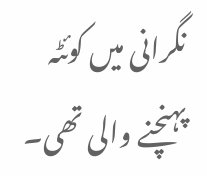نگرانی میں کوئٹہ پہنچنے والی تھی۔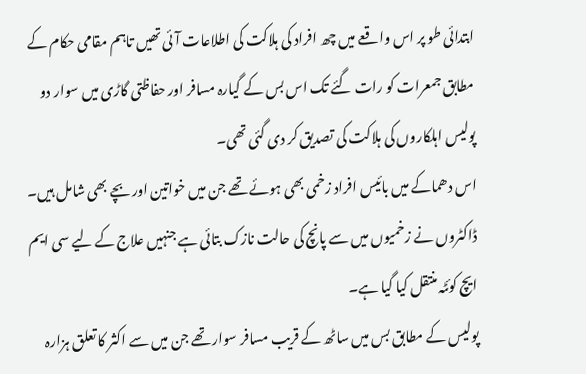ابتدائی طو پر اس واقعے میں چھ افراد کی ہلاکت کی اطلاعات آئی تھیں تاہم مقامی حکام کے مطابق جمعرات کو رات گئے تک اس بس کے گیارہ مسافر اور حفاظتی گاڑی میں سوار دو پولیس اہلکاروں کی ہلاکت کی تصدیق کر دی گئی تھی۔
اس دھماکے میں بائیس افراد زخمی بھی ہوئے تھے جن میں خواتین اور بچے بھی شامل ہیں۔ ڈاکٹروں نے زخمیوں میں سے پانچ کی حالت نازک بتائی ہے جنہیں علاج کے لیے سی ایم ایچ کوئٹہ منتقل کیا گیا ہے۔
پولیس کے مطابق بس میں ساٹھ کے قریب مسافر سوار تھے جن میں سے اکثر کا تعلق ہزارہ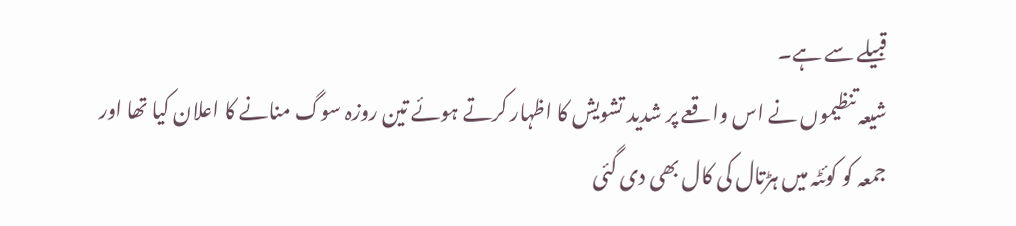قبیلے سے ہے۔
شیعہ تنظیموں نے اس واقعے پر شدید تشویش کا اظہار کرتے ہوئے تین روزہ سوگ منانے کا اعلان کیا تھا اور جمعہ کو کوئٹہ میں ہڑتال کی کال بھی دی گئی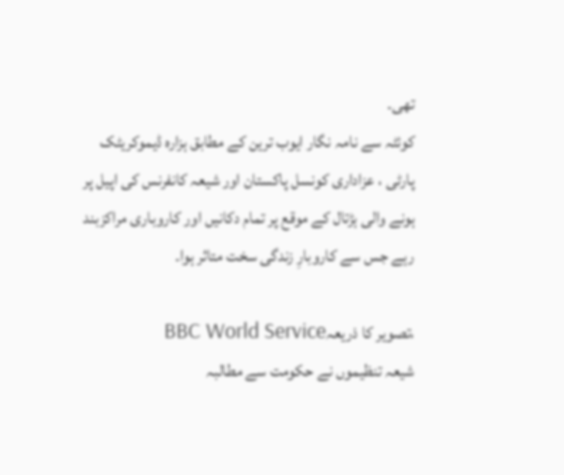تھی۔
کوئٹہ سے نامہ نگار ایوب ترین کے مطابق ہزارہ ڈیموکریٹک پارٹی ، عزاداری کونسل پاکستان اور شیعہ کانفرنس کی اپیل پر ہونے والی ہڑتال کے موقع پر تمام دکانیں اور کاروباری مراکزبند رہے جس سے کاروبارِ زندگی سخت متاثر ہوا۔

،تصویر کا ذریعہBBC World Service
شیعہ تنظیموں نے حکومت سے مطالبہ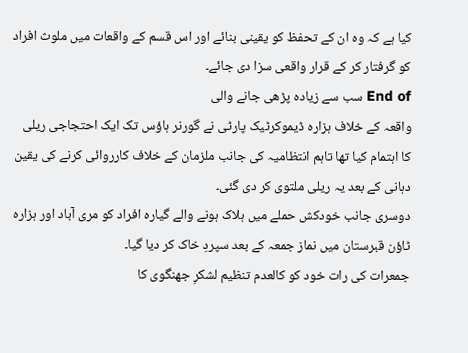کیا ہے کہ وہ ان کے تحفظ کو یقینی بنائے اور اس قسم کے واقعات میں ملوث افراد کو گرفتار کر کے قرار واقعی سزا دی جائے۔
End of سب سے زیادہ پڑھی جانے والی
واقعہ کے خلاف ہزارہ ڈیموکرٹیک پارٹی نے گورنر ہاؤس تک ایک احتجاجی ریلی کا اہتمام کیا تھا تاہم انتظامیہ کی جانب ملزمان کے خلاف کارروائی کرنے کی یقین دہانی کے بعد یہ ریلی ملتوی کر دی گئی۔
دوسری جانب خودکش حملے میں ہلاک ہونے والے گیارہ افراد کو مری آباد اور ہزارہ ٹاؤن قبرستان میں نماز جمعہ کے بعد سپردِ خاک کر دیا گیا۔
جمعرات کی رات خود کو کالعدم تنظیم لشکرِ جھنگوی کا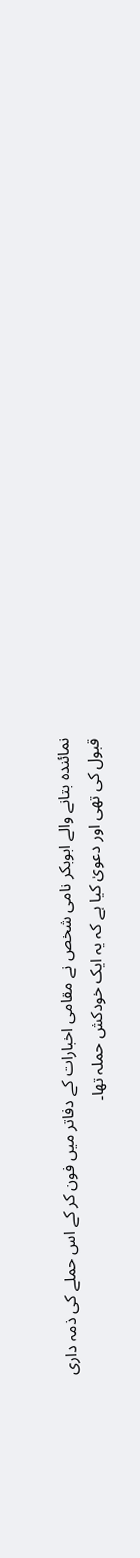نمائندہ بتانے والے ابوبکر نامی شخص نے مقامی اخبارات کے دفاتر میں فون کر کے اس حملے کی ذمہ داری قبول کی تھی اور دعویٰ کیا ہے کہ یہ ایک خودکش حملہ تھا۔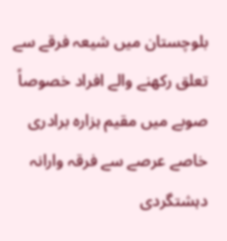بلوچستان میں شیعہ فرقے سے تعلق رکھنے والے افراد خصوصاً صوبے میں مقیم ہزارہ برادری خاصے عرصے سے فرقہ وارانہ دہشتگردی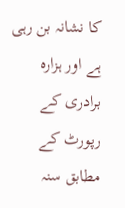کا نشانہ بن رہی ہے اور ہزارہ برادری کے رپورٹ کے مطابق سنہ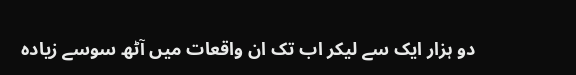دو ہزار ایک سے لیکر اب تک ان واقعات میں آٹھ سوسے زیادہ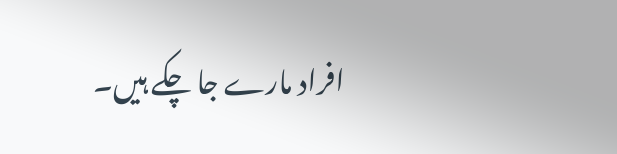افراد مارے جا چکے ہیں۔